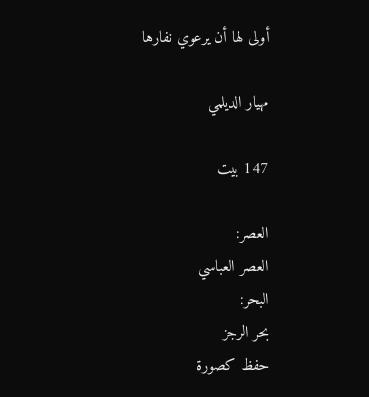أولى لها أن يرعوي نفارها

مهيار الديلمي

147 بيت

العصر:
العصر العباسي
البحر:
بحر الرجز
حفظ كصورة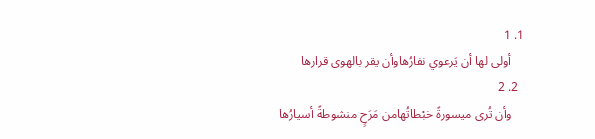1. 1
    أولى لها أن يَرعوي نفارُهاوأن يقر بالهوى قرارها
  2. 2
    وأن تُرى ميسورةً خبْطاتُهامن مَرَحٍ منشوطةً أسيارُها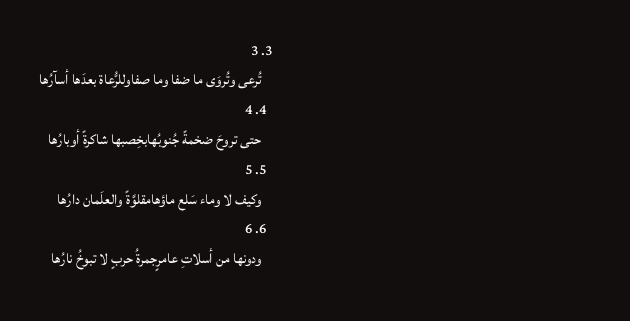3. 3
    تُرعى وتُروَى ما ضفا وما صفاوللرُّعاة بعدَها أسآرُها
  4. 4
    حتى تروحَ ضخمةً جُنوبُهابخِصبها شاكرةً أوبارُها
  5. 5
    وكيف لا وماء سَلع ماؤهامقلوَّةً والعلَمان دارُها
  6. 6
    ودونها من أسلاتِ عامرٍجمرةُ حربٍ لا تبوخُ نارُها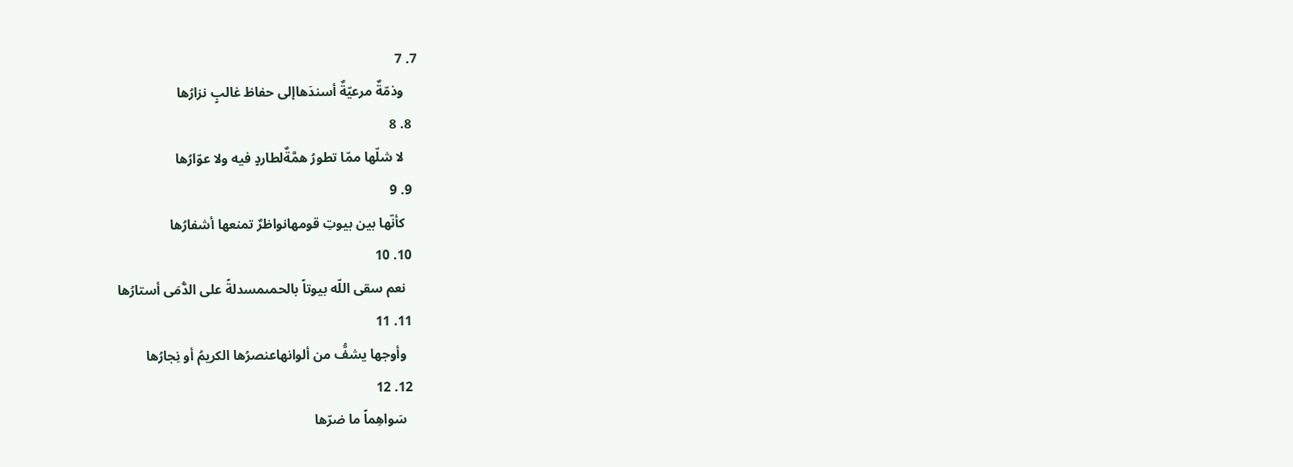7. 7
    وذمّةٌ مرعيّةٌ أسندَهاإلى حفاظ غالبٍ نزارُها
  8. 8
    لا شلّها ممّا تطورُ همَّةٌلطاردٍ فيه ولا عوّارُها
  9. 9
    كأنّها بين بيوتِ قومهانواظرٌ تمنعها أشفارُها
  10. 10
    نعم سقى اللّه بيوتاً بالحمىمسدلةً على الدُّمَى أستارُها
  11. 11
    وأوجها يشفُّ من ألوانهاعنصرُها الكريمُ أو نِجارُها
  12. 12
    سَواهِماً ما ضرّها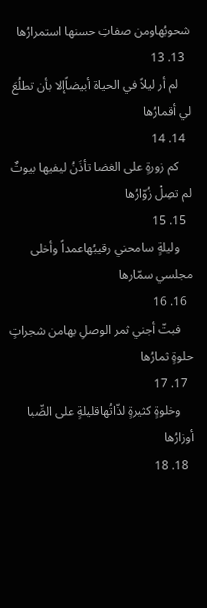شحوبُهاومن صفاتِ حسنها استمرارُها
  13. 13
    لم أر ليلاً في الحياة أبيضاًإلا بأن تطلُعَ لي أقمارُها
  14. 14
    كم زورةٍ على الغضا تأذَنُ ليفيها بيوتٌ لم تصِلْ زُوّارُها
  15. 15
    وليلةٍ سامحني رقيبُهاعمداً وأخلى مجلسي سمّارها
  16. 16
    فبتّ أجني ثمر الوصلِ بهامن شجراتٍ حلوةٍ ثمارُها
  17. 17
    وخلوةٍ كثيرةٍ لذّاتُهاقليلةٍ على الصِّبا أوزارُها
  18. 18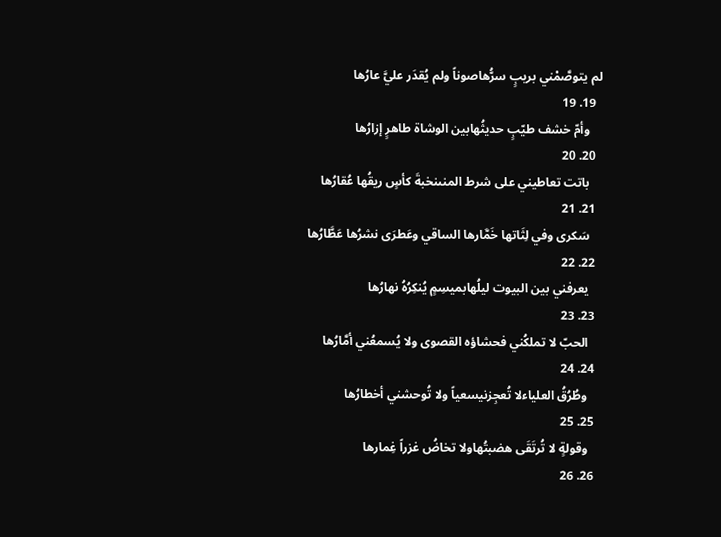لم يتوصَّمْني بريبٍ سرُّهاصوناً ولم يُقدَر عليَّ عارُها
  19. 19
    وأمّ خشف طيّبٍ حديثُهابين الوشاة طاهرٍ إزارُها
  20. 20
    باتت تعاطيني على شرط المنىنخبةَ كأسٍ ريقُها عُقارُها
  21. 21
    سَكرى وفي لِثَاتها خَمَّارها الساقي وعَطرَى نشرُها عَطَّارُها
  22. 22
    يعرفني بين البيوت ليلُهابميسِمٍ يُنكِرُهُ نهارُها
  23. 23
    الحبّ لا تملكُني فحشاؤه القصوى ولا يُسمعُني أمَّارُها
  24. 24
    وطُرُقُ العلياءلا تُعجِزنيسعياً ولا تُوحشني أخطارُها
  25. 25
    وقولةٍ لا تُرتَقَى هضبتُهاولا تخاضُ غزراً غِمارها
  26. 26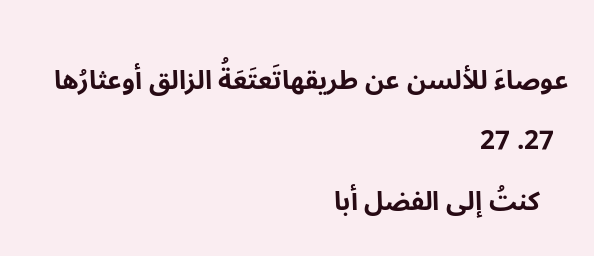عوصاءَ للألسن عن طريقهاتَعتَعَةُ الزالق أوعثارُها
  27. 27
    كنتُ إلى الفضل أبا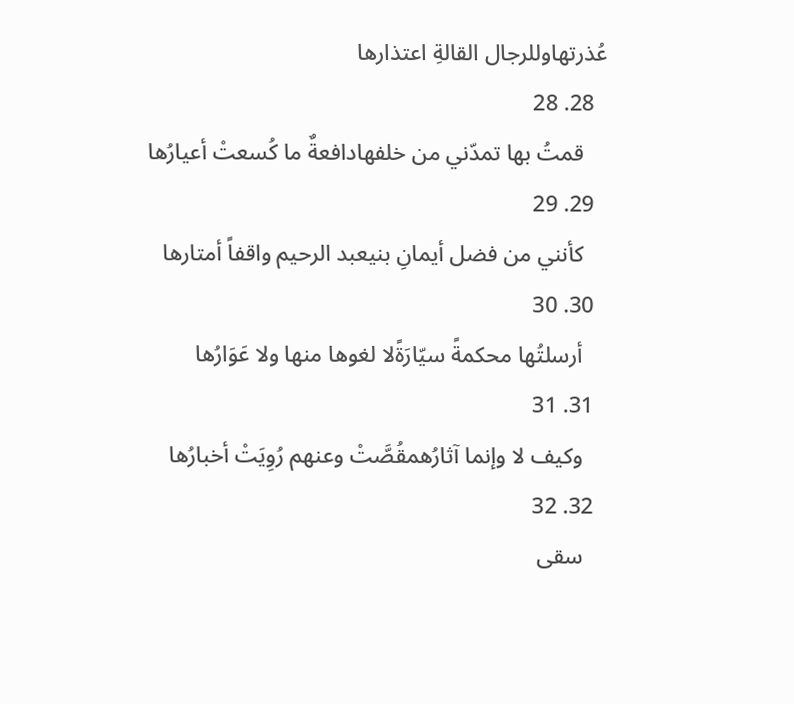عُذرتهاوللرجال القالةِ اعتذارها
  28. 28
    قمتُ بها تمدّني من خلفهادافعةٌ ما كُسعتْ أعيارُها
  29. 29
    كأنني من فضل أيمانِ بنيعبد الرحيم واقفاً أمتارها
  30. 30
    أرسلتُها محكمةً سيّارَةًلا لغوها منها ولا عَوَارُها
  31. 31
    وكيف لا وإنما آثارُهمقُصَّتْ وعنهم رُوِيَتْ أخبارُها
  32. 32
    سقى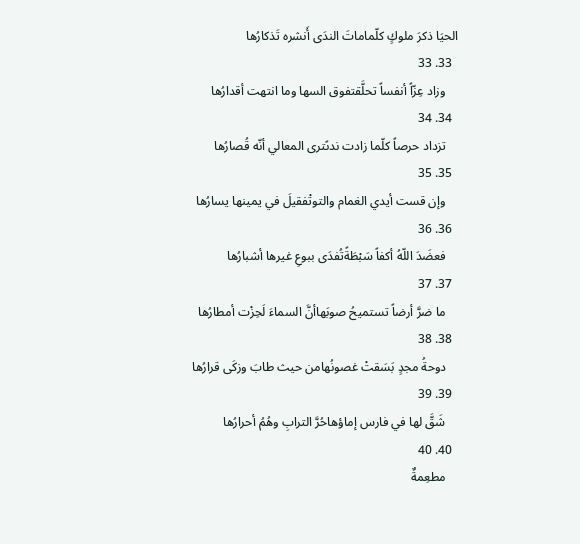الحيَا ذكرَ ملوكٍ كلّماماتَ الندَى أَنشره تَذكارُها
  33. 33
    وزاد عِزّاً أنفساً تحلَّقتفوق السها وما انتهت أقدارُها
  34. 34
    تزداد حرصاً كلّما زادت ندىًترى المعالي أنّه قُصارُها
  35. 35
    وإن قست أيدي الغمام والتوتْفقيلَ في يمينها يسارُها
  36. 36
    فعضَدَ اللّهُ أكفاً سَبْطَةًتُفدَى ببوعِ غيرها أشبارُها
  37. 37
    ما ضرَّ أرضاً تستميحُ صوبَهاأنَّ السماءَ لَحِزْت أمطارُها
  38. 38
    دوحةُ مجدٍ بَسَقتْ غصونُهامن حيث طابَ وزكَى قرارُها
  39. 39
    شَقَّ لها في فارس إماؤهاحُرَّ الترابِ وهُمُ أحرارُها
  40. 40
    مطعِمةٌ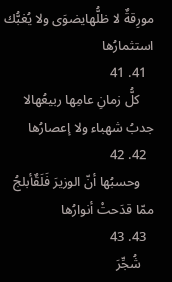مورِقةٌ لا ظلُّهايضوَى ولا يُغبُّك استثمارُها
  41. 41
    كلُّ زمانِ عامِها ربيعُهالا جدبُ شهباء ولا إعصارُها
  42. 42
    وحسبُها أنّ الوزيرَ فَلَقٌأبلجُ ممّا قدَحتْ أنوارُها
  43. 43
    شُجِّرَ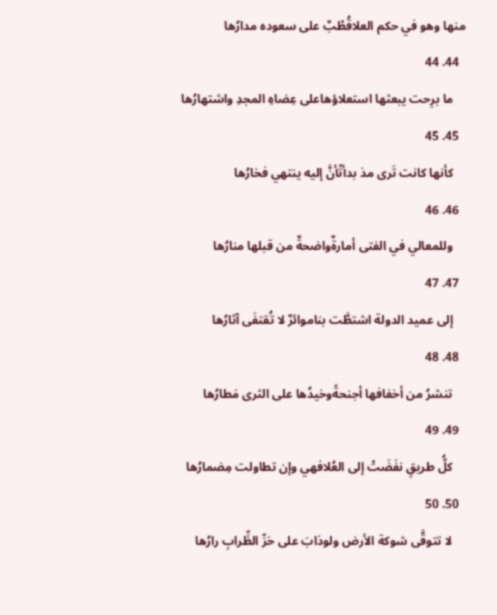منها وهو في حكم العلاقُطْبٌ على سعوده مدارُها
  44. 44
    ما برِحت يبعثها استعلاؤهاعلى عِضاهِ المجدِ واشتهارُها
  45. 45
    كأنها كانت تَرى مذ بدأتْأنَّ إليه ينتهي فخارُها
  46. 46
    وللمعالي في الفتى أمارةٌواضحةٌ من قبلها منارُها
  47. 47
    إلى عميد الدولة اشتطَّت بناموائرٌ لا تُقتفَى آثارُها
  48. 48
    تنشرُ من أخفافها أجنحةًوخيدُها على الثرى مَطارُها
  49. 49
    كلُّ طريقٍ نفَضَتْ إلى العُلافهي وإن تطاولت مِضمارُها
  50. 50
    لا تتوقَّى شوكة الأرض ولوذابَ على حَرِّ الظِّرابِ رارُها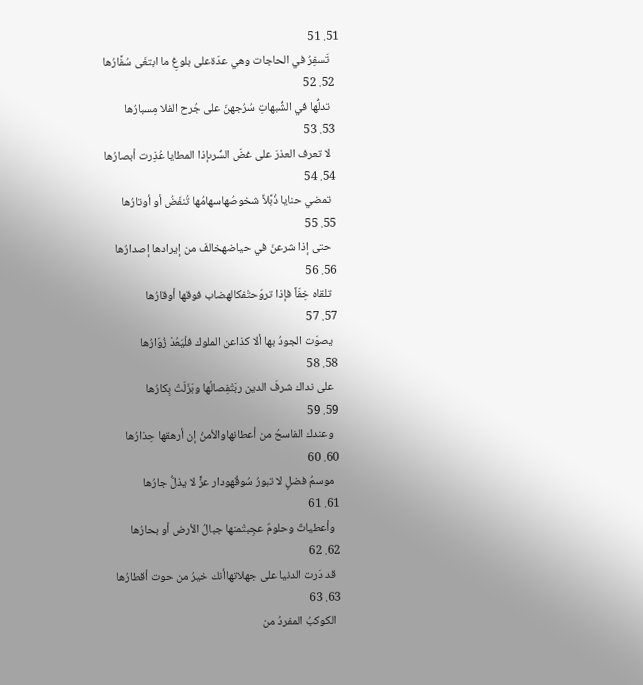51. 51
    تَسفِرُ في الحاجات وهي عدّةعلى بلوغِ ما ابتغَى سُفَّارُها
  52. 52
    تدلُّها في الشُّبهاتِ سُرُجهنّ على جُرح الفلا مِسبارُها
  53. 53
    لا تعرف العذرَ على غضّ السُّرىإذا المطايا عُذِرت أبصارُها
  54. 54
    تمضي حنايا ذُبَّلاً شخوصُهاسهامُها تُنفَضُ أو أوتارُها
  55. 55
    حتى إذا شرعنَ في حياضهخالفَ من إيرادها إصدارُها
  56. 56
    تلقاه خِفّاً فإذا تروّحتْفكالهضاب فوقها أوقارُها
  57. 57
    يصوّت الجودُ بها ألا كذاعن الملوك فلْيَعُدْ زُوّارُها
  58. 58
    على نداك شرفَ الدين ربَتْفِصالُها وبَزَلَتْ بِكارُها
  59. 59
    وعندك الفاسحُ من أعطانهاوالأمنُ إن أرهقها حِذارُها
  60. 60
    موسمُ فضلٍ لا تبورُ سُوقُهودار عزٍّ لا يذلُّ جارُها
  61. 61
    وأعطياتٌ وحلومٌ عجِبتْمنها جبالُ الأرض أو بحارُها
  62. 62
    قد دَرت الدنيا على جهلاتهاأنك خيرُ من حوت أقطارُها
  63. 63
    الكوكبُ المفردُ من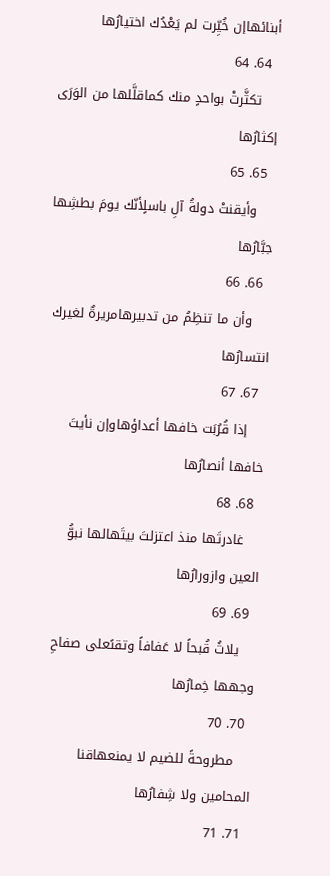أبنائهاإن خُيِّرت لم يَعْدُك اختيارُها
  64. 64
    تكثَّرتْ بواحدٍ منك كماقلَّلها من الوَرَى إكثارُها
  65. 65
    وأيقنتْ دولةُ آلِ باسلٍأنّك يومَ بطشِها جبَّارُها
  66. 66
    وأن ما تنظِمُ من تدبيرهامريرةٌ لغيرك انتسارُها
  67. 67
    إذا قُرُبَت خافها أعداؤهاوإن نأيتَ خافها أنصارُها
  68. 68
    غادرتَها منذ اعتزلتَ بيتَهالها نبوُّ العين وازورارُها
  69. 69
    يلاثُ قُبحاً لا عَفافاً وتقىًعلى صفاحِ وجهها خِمارُها
  70. 70
    مطروحةً للضيم لا يمنعهاقنا المحامين ولا شِفارُها
  71. 71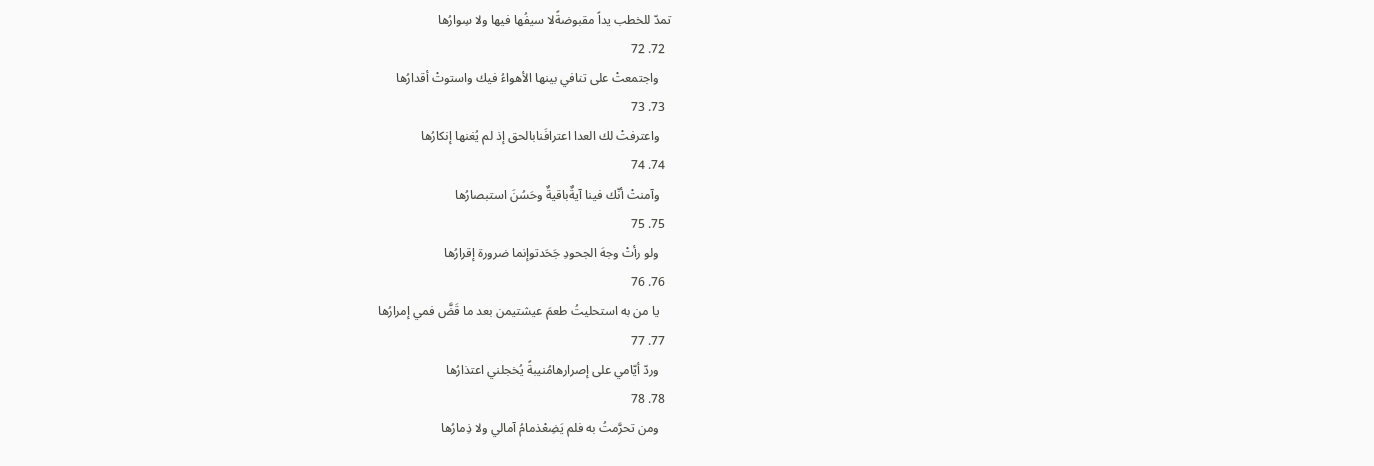تمدّ للخطب يداً مقبوضةًلا سيفُها فيها ولا سِوارُها
  72. 72
    واجتمعتْ على تنافي بينها الأهواءُ فيك واستوتْ أقدارُها
  73. 73
    واعترفتْ لك العدا اعترافَنابالحق إذ لم يُغنها إنكارُها
  74. 74
    وآمنتْ أنّك فينا آيةٌباقيةٌ وحَسُنَ استبصارُها
  75. 75
    ولو رأتْ وجهَ الجحودِ جَحَدتوإنما ضرورة إقرارُها
  76. 76
    يا من به استحليتُ طعمَ عيشتيمن بعد ما قَضَّ فمي إمرارُها
  77. 77
    وردّ أيّامي على إصرارهامُنيبةً يُخجلني اعتذارُها
  78. 78
    ومن تحرَّمتُ به فلم يَضِعْذمامُ آمالي ولا ذِمارُها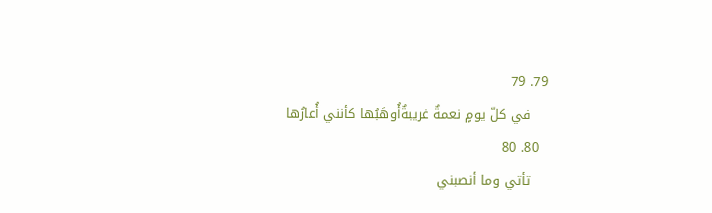79. 79
    في كلّ يومٍ نعمةٌ غريبةٌأُوهَبُها كأنني أُعارُها
  80. 80
    تأتي وما أنصبني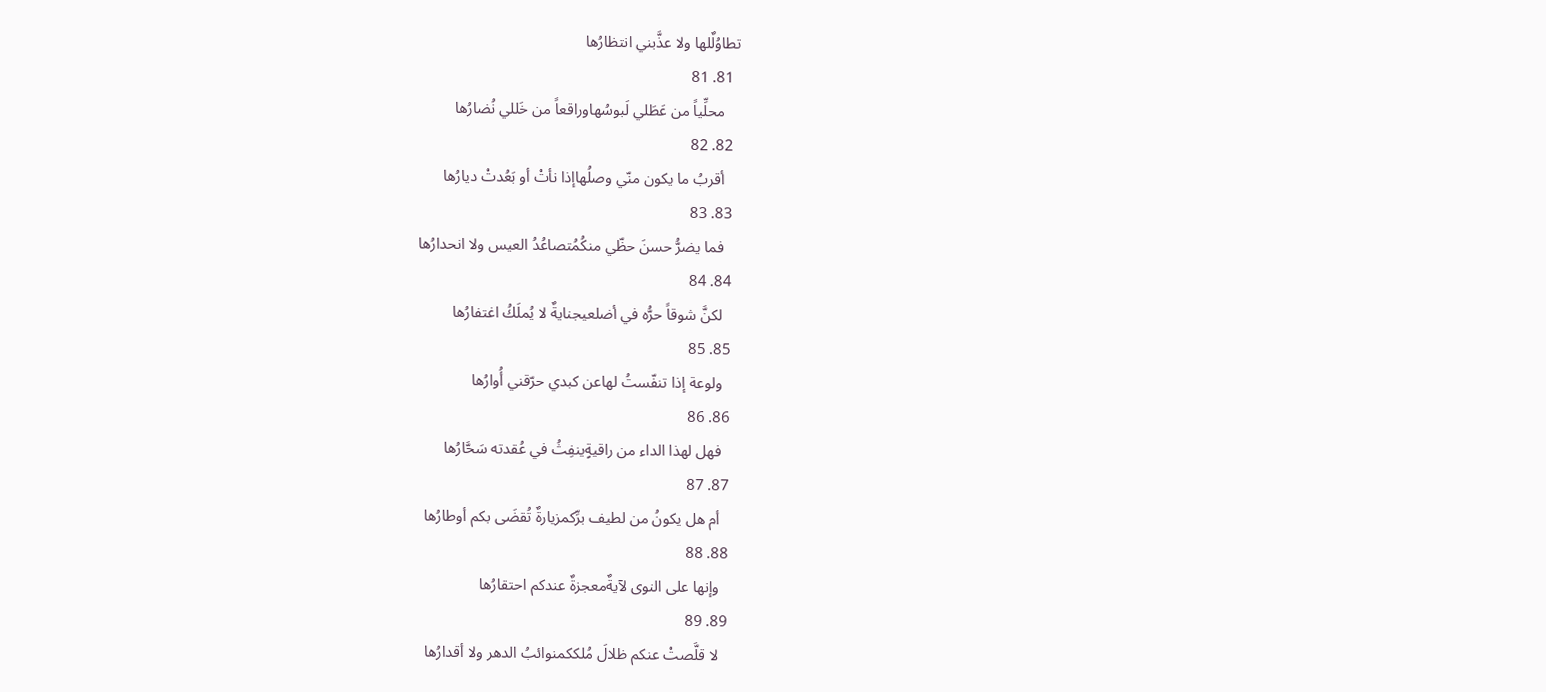تطاوُلٌلها ولا عذَّبني انتظارُها
  81. 81
    محلِّياً من عَطَلي لَبوسُهاوراقعاً من خَللي نُضارُها
  82. 82
    أقربُ ما يكون منّي وصلُهاإذا نأتْ أو بَعُدتْ ديارُها
  83. 83
    فما يضرُّ حسنَ حظّي منكُمُتصاعُدُ العيس ولا انحدارُها
  84. 84
    لكنَّ شوقاً حرُّه في أضلعيجنايةٌ لا يُملَكُ اغتفارُها
  85. 85
    ولوعة إذا تنفّستُ لهاعن كبدي حرّقني أُوارُها
  86. 86
    فهل لهذا الداء من راقيةٍينفِثُ في عُقدته سَحَّارُها
  87. 87
    أم هل يكونُ من لطيف برِّكمزيارةٌ تُقضَى بكم أوطارُها
  88. 88
    وإنها على النوى لآيةٌمعجزةٌ عندكم احتقارُها
  89. 89
    لا قلَّصتْ عنكم ظلالَ مُلككمنوائبُ الدهر ولا أقدارُها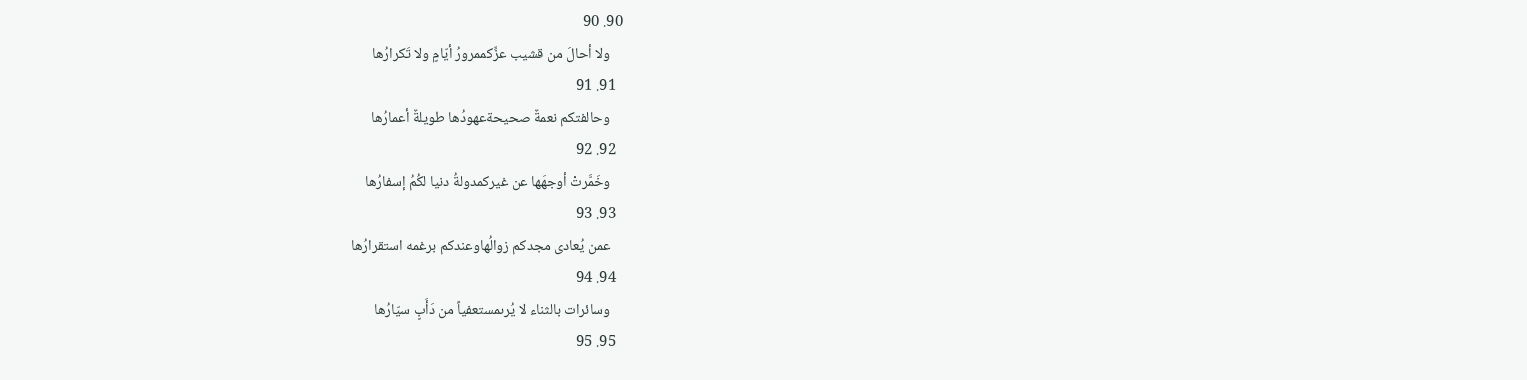90. 90
    ولا أحالَ من قشيب عزِّكممرورُ أيّامٍ ولا تَكرارُها
  91. 91
    وحالفتكم نعمةٌ صحيحةعهودُها طويلةٌ أعمارُها
  92. 92
    وخَمَّرتْ أوجهَها عن غيركمدولةُ دنيا لكُمُ إسفارُها
  93. 93
    عمن يُعادى مجدكم زوالُهاوعندكم برغمه استقرارُها
  94. 94
    وسائرات بالثناء لا يُرىمستعفياً من دَأَبٍ سيّارُها
  95. 95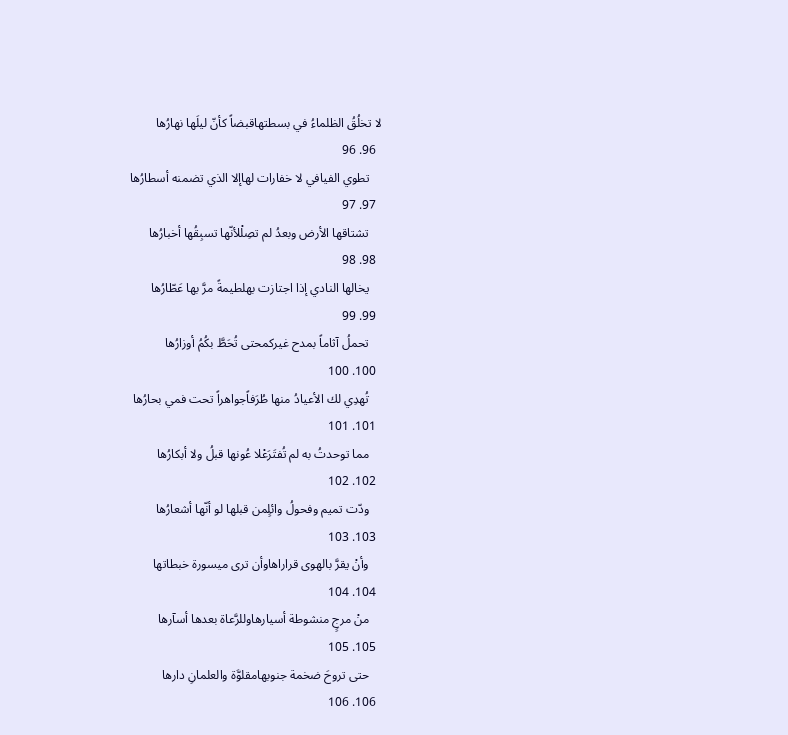لا تخلُقُ الظلماءُ في بسطتهاقبضاً كأنّ ليلَها نهارُها
  96. 96
    تطوي الفيافي لا خفارات لهاإلا الذي تضمنه أسطارُها
  97. 97
    تشتاقها الأرض وبعدُ لم تصِلْلأنّها تسبِقُها أخبارُها
  98. 98
    يخالها النادي إذا اجتازت بهلطيمةً مرَّ بها عَطّارُها
  99. 99
    تحملُ آثاماً بمدح غيركمحتى تُحَطَّ بكُمُ أوزارُها
  100. 100
    تُهدِي لك الأعيادُ منها طُرَفاًجواهراً تحت فمي بحارُها
  101. 101
    مما توحدتُ به لم تُفتَرَعْلا عُونها قبلُ ولا أبكارُها
  102. 102
    ودّت تميم وفحولُ وائلٍمن قبلها لو أنّها أشعارُها
  103. 103
    وأنْ يقرَّ بالهوى قراراهاوأن ترى ميسورة خبطاتها
  104. 104
    منْ مرجٍ منشوطة أسيارهاوللرَّعاة بعدها أسآرها
  105. 105
    حتى تروحَ ضخمة جنوبهامقلوَّة والعلمانِ دارها
  106. 106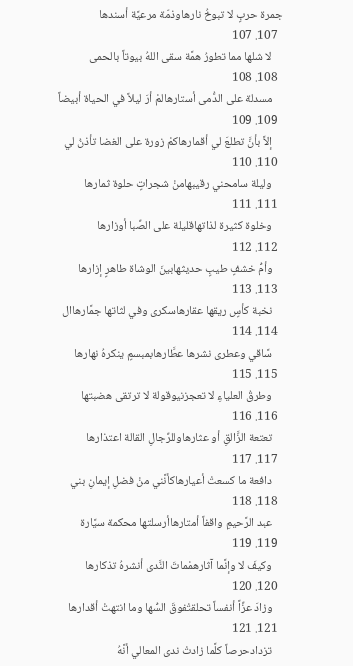جمرة حربٍ لا تبوخُ نارهاوذمّة مرعيَّة أسندها
  107. 107
    لا شلها مما تطورُ همَّة سقى اللهُ بيوتاً بالحمى
  108. 108
    مسدلة على الدُّمى أستارهالمْ أرَ ليلاً في الحياة أبيضاً
  109. 109
    إلاَّ بأنَّ تطلعَ لي أقمارهاكمْ زورة على الغضا تأذنُ لي
  110. 110
    وليلة سامحني رقيبهامنْ شجراتٍ حلوة ثمارها
  111. 111
    وخلوة كثيرة لذاتهاقليلة على الصِّبا أوزارها
  112. 112
    وأمُّ خشفٍ طيبٍ حديثهابينَ الوشاة طاهرٍ إزارها
  113. 113
    نخبة كأسٍ ريقها عقارهاسكرى وفي لثاتها جمَّارهاال
  114. 114
    سَّاقي وعطرى نشرها عطَّارهابمبسمٍ ينكرهُ نهارها
  115. 115
    وطرقُ العلياءِ لا تعجزنيوقولة لا ترتقى هضبتها
  116. 116
    تعتعة الزَّالقِ أو عثارهاوللرِّجالِ القالة اعتذارها
  117. 117
    دافعة ما كسعتْ أعيارهاكأنَّني منْ فضلِ إيمانِ بني
  118. 118
    عبد الرَّحيمِ واقفاً أمتارهاأرسلتها محكمة سيَّارة
  119. 119
    وكيفَ لا وإنَّما آثارهمْماتَ النَّدى أنشرهُ تذكارها
  120. 120
    وزادَ عزِّاً أنفساً تحلقتْفوقَ السُّها وما انتهتْ أقدارها
  121. 121
    تزدادحرصاً كلَّما زادتْ ندى المعالي أنَّهُ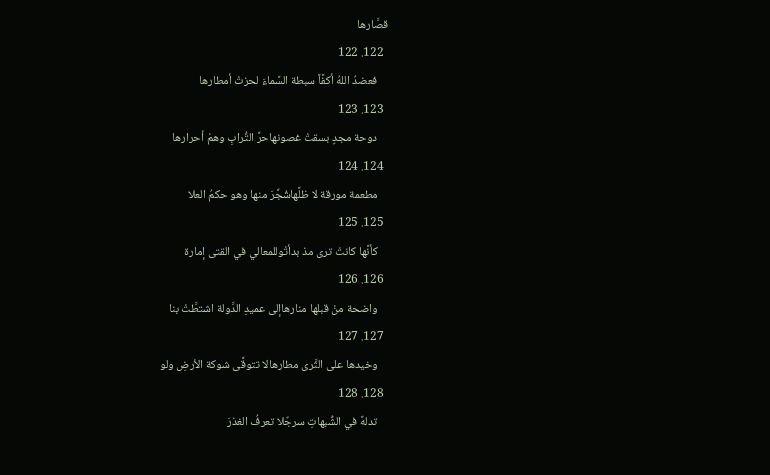قصَّارها
  122. 122
    فعضدُ اللهُ أكفَّاً سبطة السَّماءَ لحزتْ أمطارها
  123. 123
    دوحة مجدٍ بسقتْ غصونهاحرَّ التُّرابِ وهمْ أحرارها
  124. 124
    مطعمة مورقة لا ظلَّهاشُجِّرَ منها وهو حكمُ العلا
  125. 125
    كأنَّها كانتْ ترى مذ بدأتْوللمعالي في القتى إمارة
  126. 126
    واضحة منْ قبلها منارهاإلى عميدِ الدَّولة اشتطَّتْ بنا
  127. 127
    وخيدها على الثَّرى مطارهالا تتوقَّى شوكة الأرضِ ولو
  128. 128
    تدلهً في الشُّبهاتِ سرجٌلا تعرفُ الغذرَ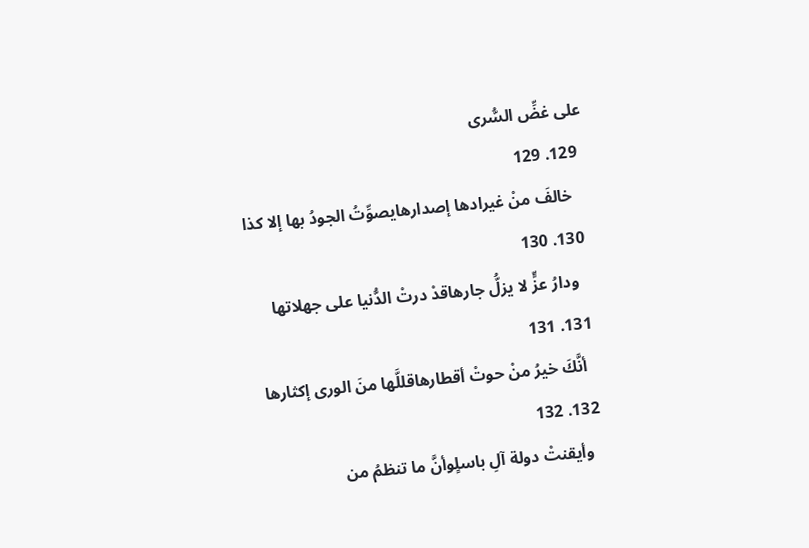على غضِّ السُّرى
  129. 129
    خالفَ منْ غيرادها إصدارهايصوِّتُ الجودُ بها إلا كذا
  130. 130
    ودارُ عزٍّ لا يزلُّ جارهاقدْ درتْ الدُّنيا على جهلاتها
  131. 131
    أنَّكَ خيرُ منْ حوتْ أقطارهاقللَّها منَ الورى إكثارها
  132. 132
    وأيقنتْ دولة آلِ باسلٍوأنَّ ما تنظمُ من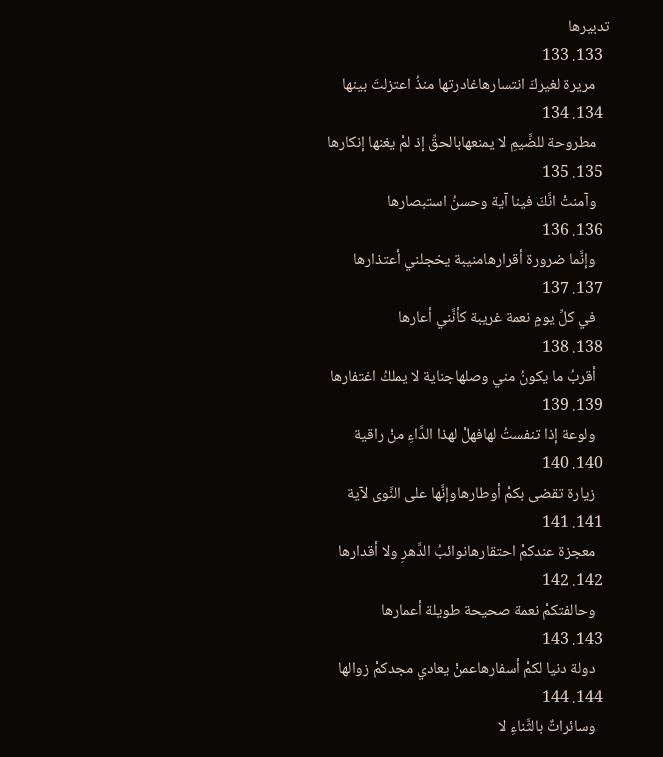تدبيرها
  133. 133
    مريرة لغيركَ انتسارهاغادرتها منذُ اعتزلتَ بينها
  134. 134
    مطروحة للضَّيمِ لا يمنعهابالحقِّ إذ لمْ يغنها إنكارها
  135. 135
    وآمنتْ انَّكَ فينا آية وحسنُ استبصارها
  136. 136
    وإنَّما ضرورة أقرارهامنيبة يخجلني أعتذارها
  137. 137
    في كلِّ يومٍ نعمة غريبة كأنَّني أعارها
  138. 138
    أقربُ ما يكونُ مني وصلهاجناية لا يملكُ اغتفارها
  139. 139
    ولوعة إذا تنفستُ لهافهلْ لهذا الدَّاءِ منْ راقية
  140. 140
    زيارة تقضى بكمْ أوطارهاوإنَّها على النَّوى لآية
  141. 141
    معجزة عندكمْ احتقارهانوائبُ الدَّهرِ ولا أقدارها
  142. 142
    وحالفتكمْ نعمة صحيحة طويلة أعمارها
  143. 143
    دولة دنيا لكمْ أسفارهاعمنْ يعادي مجدكمْ زوالها
  144. 144
    وسائراتٌ بالثَّناءِ لا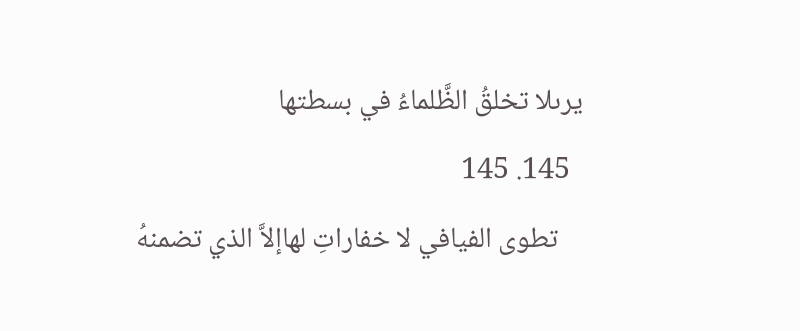يرىلا تخلقُ الظَّلماءُ في بسطتها
  145. 145
    تطوى الفيافي لا خفاراتِ لهاإلاَّ الذي تضمنهُ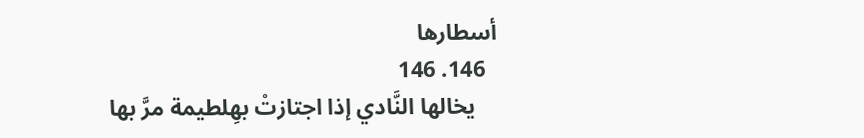أسطارها
  146. 146
    يخالها النَّادي إذا اجتازتْ بهِلطيمة مرَّ بها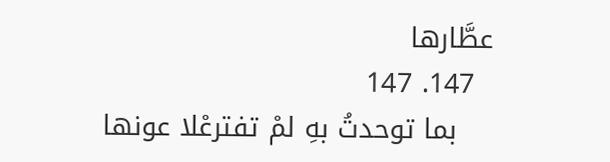عطَّارها
  147. 147
    بما توحدتُ بهِ لمْ تفترعْلا عونها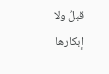قبلُ ولا إبكارها